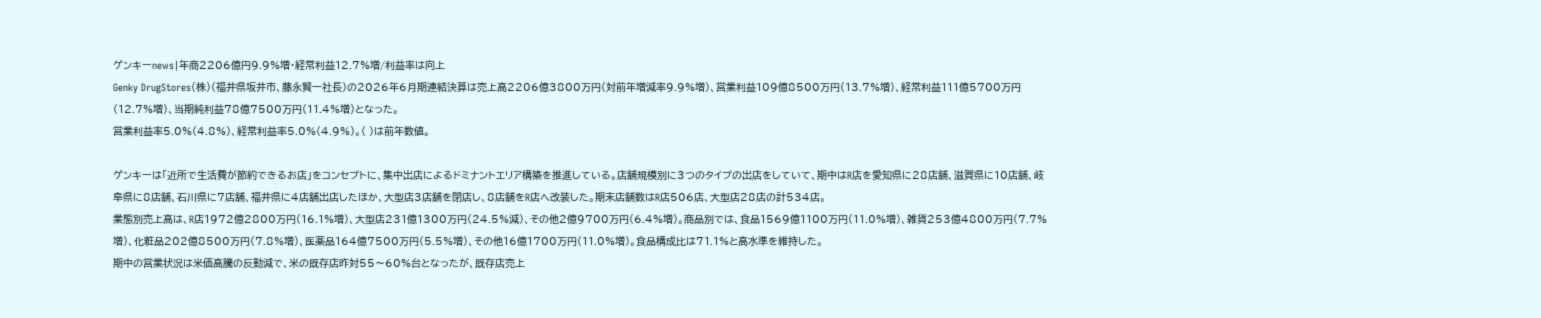ゲンキーnews|年商2206億円9.9%増・経常利益12.7%増/利益率は向上
Genky DrugStores(株)(福井県坂井市、藤永賢一社長)の2026年6月期連結決算は売上高2206億3800万円(対前年増減率9.9%増)、営業利益109億8500万円(13.7%増)、経常利益111億5700万円(12.7%増)、当期純利益78億7500万円(11.4%増)となった。
営業利益率5.0%(4.8%)、経常利益率5.0%(4.9%)。( )は前年数値。

ゲンキーは「近所で生活費が節約できるお店」をコンセプトに、集中出店によるドミナントエリア構築を推進している。店舗規模別に3つのタイプの出店をしていて、期中はR店を愛知県に28店舗、滋賀県に10店舗、岐阜県に8店舗、石川県に7店舗、福井県に4店舗出店したほか、大型店3店舗を閉店し、8店舗をR店へ改装した。期末店舗数はR店506店、大型店28店の計534店。
業態別売上高は、R店1972億2800万円(16.1%増)、大型店231億1300万円(24.5%減)、その他2億9700万円(6.4%増)。商品別では、食品1569億1100万円(11.0%増)、雑貨253億4800万円(7.7%増)、化粧品202億8500万円(7.8%増)、医薬品164億7500万円(5.5%増)、その他16億1700万円(11.0%増)。食品構成比は71.1%と高水準を維持した。
期中の営業状況は米価高騰の反動減で、米の既存店昨対55〜60%台となったが、既存店売上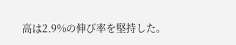高は2.9%の伸び率を堅持した。